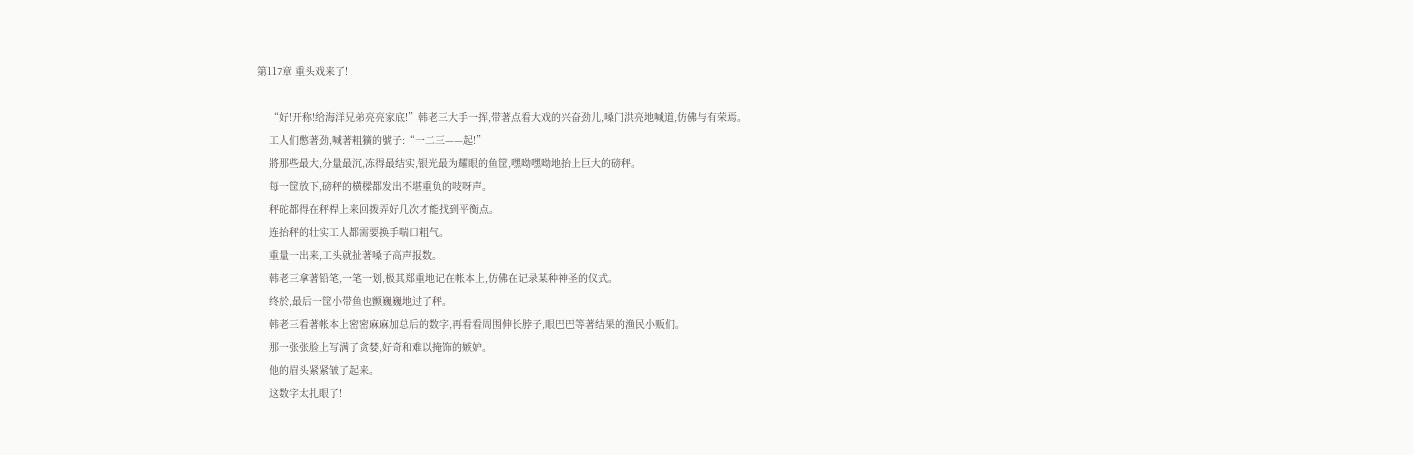第117章 重头戏来了!

    “好!开称!给海洋兄弟亮亮家底!”韩老三大手一挥,带著点看大戏的兴奋劲儿,嗓门洪亮地喊道,仿佛与有荣焉。
    工人们憋著劲,喊著粗獷的號子:“一二三——起!”
    將那些最大,分量最沉,冻得最结实,银光最为耀眼的鱼筐,嘿呦嘿呦地抬上巨大的磅秤。
    每一筐放下,磅秤的横樑都发出不堪重负的吱呀声。
    秤砣都得在秤桿上来回拨弄好几次才能找到平衡点。
    连抬秤的壮实工人都需要换手喘口粗气。
    重量一出来,工头就扯著嗓子高声报数。
    韩老三拿著铅笔,一笔一划,极其郑重地记在帐本上,仿佛在记录某种神圣的仪式。
    终於,最后一筐小带鱼也颤巍巍地过了秤。
    韩老三看著帐本上密密麻麻加总后的数字,再看看周围伸长脖子,眼巴巴等著结果的渔民小贩们。
    那一张张脸上写满了贪婪,好奇和难以掩饰的嫉妒。
    他的眉头紧紧皱了起来。
    这数字太扎眼了!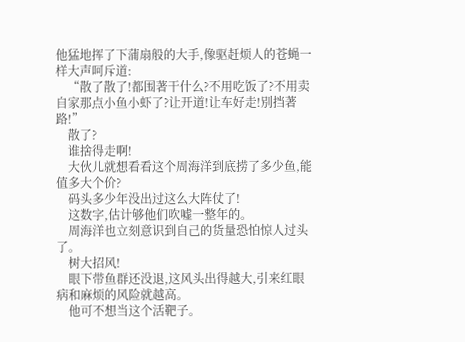他猛地挥了下蒲扇般的大手,像驱赶烦人的苍蝇一样大声呵斥道:
    “散了散了!都围著干什么?不用吃饭了?不用卖自家那点小鱼小虾了?让开道!让车好走!別挡著路!”
    散了?
    谁捨得走啊!
    大伙儿就想看看这个周海洋到底捞了多少鱼,能值多大个价?
    码头多少年没出过这么大阵仗了!
    这数字,估计够他们吹嘘一整年的。
    周海洋也立刻意识到自己的货量恐怕惊人过头了。
    树大招风!
    眼下带鱼群还没退,这风头出得越大,引来红眼病和麻烦的风险就越高。
    他可不想当这个活靶子。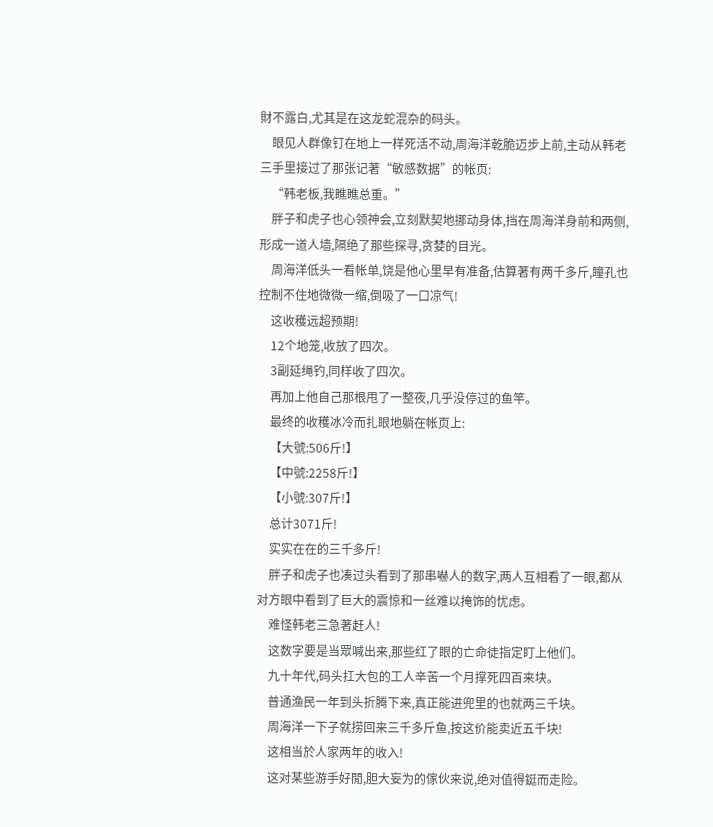財不露白,尤其是在这龙蛇混杂的码头。
    眼见人群像钉在地上一样死活不动,周海洋乾脆迈步上前,主动从韩老三手里接过了那张记著“敏感数据”的帐页:
    “韩老板,我瞧瞧总重。”
    胖子和虎子也心领神会,立刻默契地挪动身体,挡在周海洋身前和两侧,形成一道人墙,隔绝了那些探寻,贪婪的目光。
    周海洋低头一看帐单,饶是他心里早有准备,估算著有两千多斤,瞳孔也控制不住地微微一缩,倒吸了一口凉气!
    这收穫远超预期!
    12个地笼,收放了四次。
    3副延绳钓,同样收了四次。
    再加上他自己那根甩了一整夜,几乎没停过的鱼竿。
    最终的收穫冰冷而扎眼地躺在帐页上:
    【大號:506斤!】
    【中號:2258斤!】
    【小號:307斤!】
    总计3071斤!
    实实在在的三千多斤!
    胖子和虎子也凑过头看到了那串嚇人的数字,两人互相看了一眼,都从对方眼中看到了巨大的震惊和一丝难以掩饰的忧虑。
    难怪韩老三急著赶人!
    这数字要是当眾喊出来,那些红了眼的亡命徒指定盯上他们。
    九十年代,码头扛大包的工人辛苦一个月撑死四百来块。
    普通渔民一年到头折腾下来,真正能进兜里的也就两三千块。
    周海洋一下子就捞回来三千多斤鱼,按这价能卖近五千块!
    这相当於人家两年的收入!
    这对某些游手好閒,胆大妄为的傢伙来说,绝对值得鋌而走险。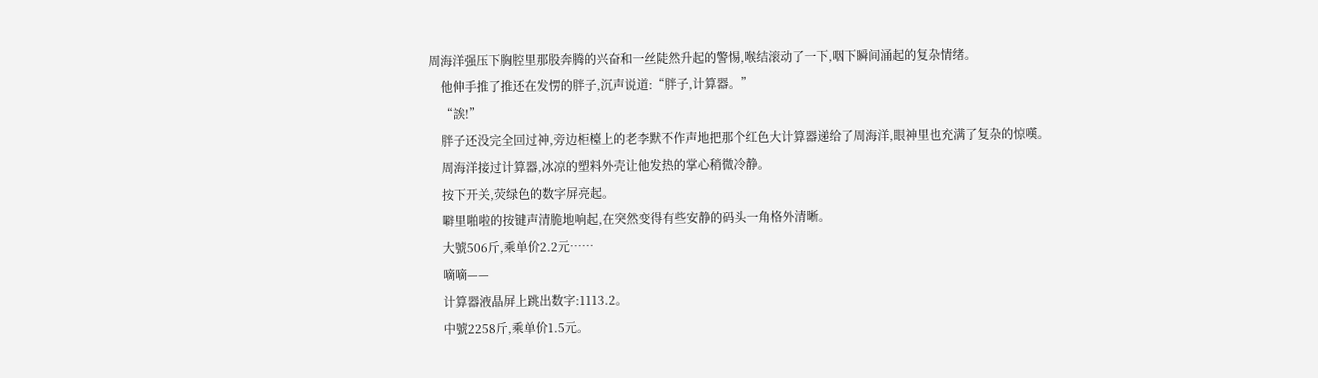周海洋强压下胸腔里那股奔腾的兴奋和一丝陡然升起的警惕,喉结滚动了一下,咽下瞬间涌起的复杂情绪。
    他伸手推了推还在发愣的胖子,沉声说道:“胖子,计算器。”
    “誒!”
    胖子还没完全回过神,旁边柜檯上的老李默不作声地把那个红色大计算器递给了周海洋,眼神里也充满了复杂的惊嘆。
    周海洋接过计算器,冰凉的塑料外壳让他发热的掌心稍微冷静。
    按下开关,荧绿色的数字屏亮起。
    噼里啪啦的按键声清脆地响起,在突然变得有些安静的码头一角格外清晰。
    大號506斤,乘单价2.2元……
    嘀嘀——
    计算器液晶屏上跳出数字:1113.2。
    中號2258斤,乘单价1.5元。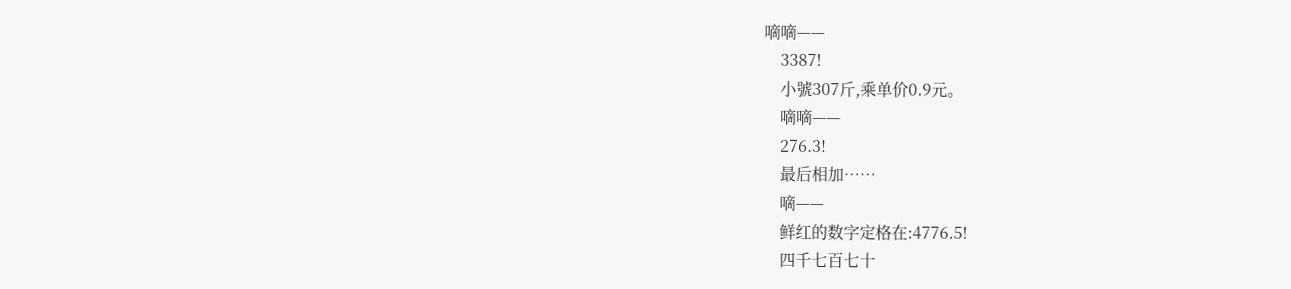嘀嘀——
    3387!
    小號307斤,乘单价0.9元。
    嘀嘀——
    276.3!
    最后相加……
    嘀——
    鲜红的数字定格在:4776.5!
    四千七百七十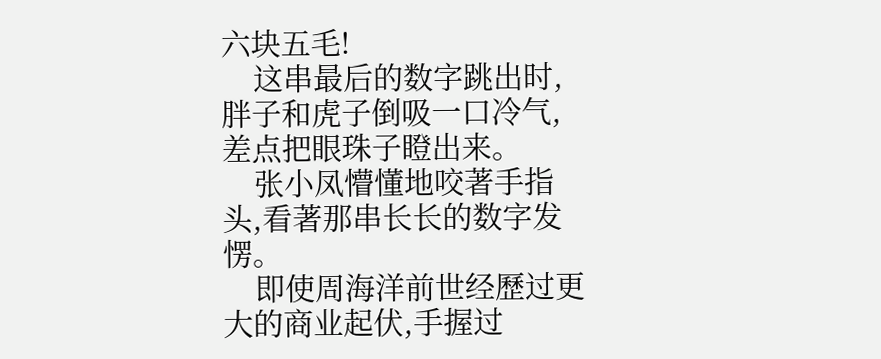六块五毛!
    这串最后的数字跳出时,胖子和虎子倒吸一口冷气,差点把眼珠子瞪出来。
    张小凤懵懂地咬著手指头,看著那串长长的数字发愣。
    即使周海洋前世经歷过更大的商业起伏,手握过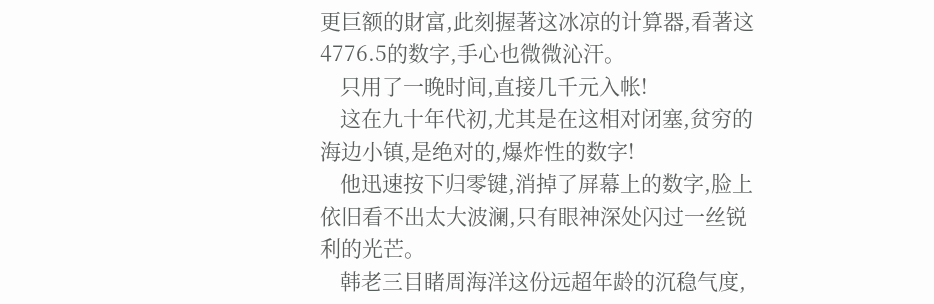更巨额的財富,此刻握著这冰凉的计算器,看著这4776.5的数字,手心也微微沁汗。
    只用了一晚时间,直接几千元入帐!
    这在九十年代初,尤其是在这相对闭塞,贫穷的海边小镇,是绝对的,爆炸性的数字!
    他迅速按下归零键,消掉了屏幕上的数字,脸上依旧看不出太大波澜,只有眼神深处闪过一丝锐利的光芒。
    韩老三目睹周海洋这份远超年龄的沉稳气度,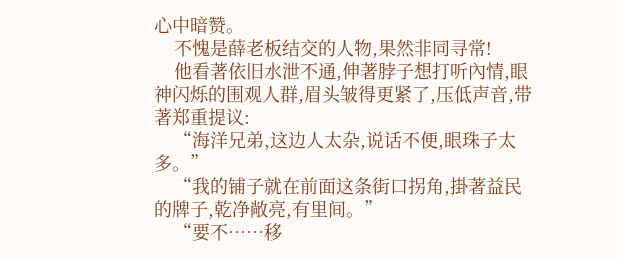心中暗赞。
    不愧是薛老板结交的人物,果然非同寻常!
    他看著依旧水泄不通,伸著脖子想打听內情,眼神闪烁的围观人群,眉头皱得更紧了,压低声音,带著郑重提议:
    “海洋兄弟,这边人太杂,说话不便,眼珠子太多。”
    “我的铺子就在前面这条街口拐角,掛著益民的牌子,乾净敞亮,有里间。”
    “要不……移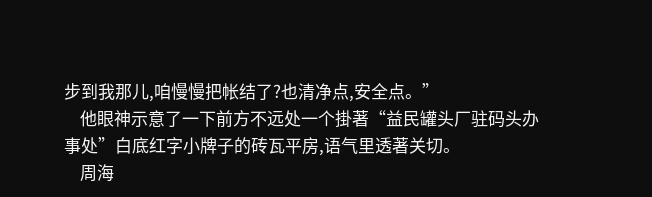步到我那儿,咱慢慢把帐结了?也清净点,安全点。”
    他眼神示意了一下前方不远处一个掛著“益民罐头厂驻码头办事处”白底红字小牌子的砖瓦平房,语气里透著关切。
    周海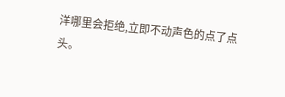洋哪里会拒绝,立即不动声色的点了点头。